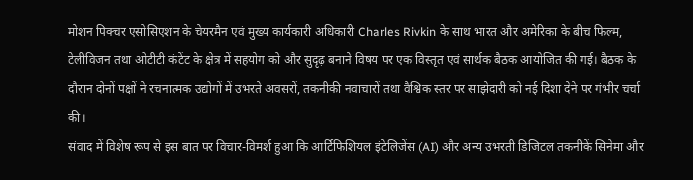मोशन पिक्चर एसोसिएशन के चेयरमैन एवं मुख्य कार्यकारी अधिकारी Charles Rivkin के साथ भारत और अमेरिका के बीच फिल्म, टेलीविजन तथा ओटीटी कंटेंट के क्षेत्र में सहयोग को और सुदृढ़ बनाने विषय पर एक विस्तृत एवं सार्थक बैठक आयोजित की गई। बैठक के दौरान दोनों पक्षों ने रचनात्मक उद्योगों में उभरते अवसरों, तकनीकी नवाचारों तथा वैश्विक स्तर पर साझेदारी को नई दिशा देने पर गंभीर चर्चा की।
संवाद में विशेष रूप से इस बात पर विचार-विमर्श हुआ कि आर्टिफिशियल इंटेलिजेंस (AI) और अन्य उभरती डिजिटल तकनीकें सिनेमा और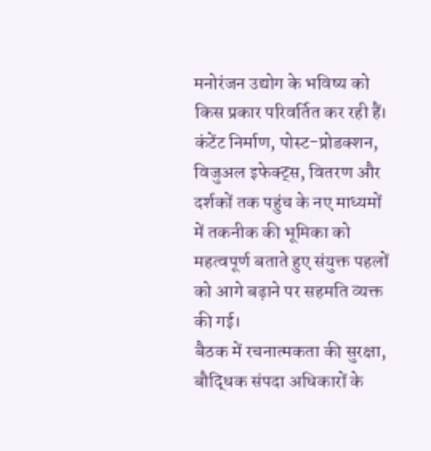मनोरंजन उद्योग के भविष्य को किस प्रकार परिवर्तित कर रही हैं। कंटेंट निर्माण, पोस्ट-प्रोडक्शन, विजुअल इफेक्ट्स, वितरण और दर्शकों तक पहुंच के नए माध्यमों में तकनीक की भूमिका को महत्वपूर्ण बताते हुए संयुक्त पहलों को आगे बढ़ाने पर सहमति व्यक्त की गई।
बैठक में रचनात्मकता की सुरक्षा, बौद्धिक संपदा अधिकारों के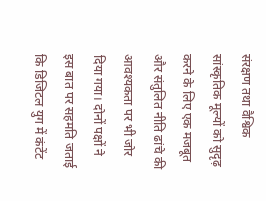संरक्षण तथा वैश्विक सांस्कृतिक मूल्यों को सुदृढ़ करने के लिए एक मजबूत और संतुलित नीति ढांचे की आवश्यकता पर भी जोर दिया गया। दोनों पक्षों ने इस बात पर सहमति जताई कि डिजिटल युग में कंटेंट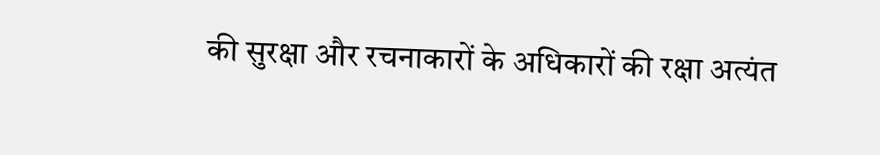की सुरक्षा और रचनाकारों के अधिकारों की रक्षा अत्यंत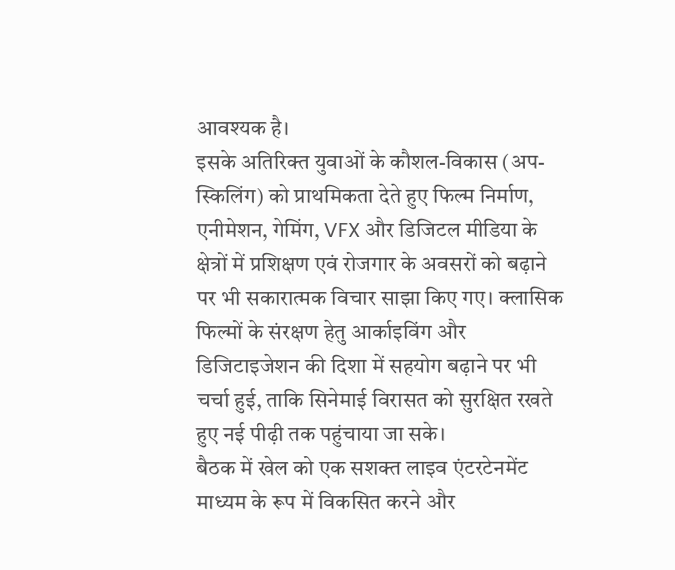आवश्यक है।
इसके अतिरिक्त युवाओं के कौशल-विकास (अप-स्किलिंग) को प्राथमिकता देते हुए फिल्म निर्माण, एनीमेशन, गेमिंग, VFX और डिजिटल मीडिया के क्षेत्रों में प्रशिक्षण एवं रोजगार के अवसरों को बढ़ाने पर भी सकारात्मक विचार साझा किए गए। क्लासिक फिल्मों के संरक्षण हेतु आर्काइविंग और डिजिटाइजेशन की दिशा में सहयोग बढ़ाने पर भी चर्चा हुई, ताकि सिनेमाई विरासत को सुरक्षित रखते हुए नई पीढ़ी तक पहुंचाया जा सके।
बैठक में खेल को एक सशक्त लाइव एंटरटेनमेंट माध्यम के रूप में विकसित करने और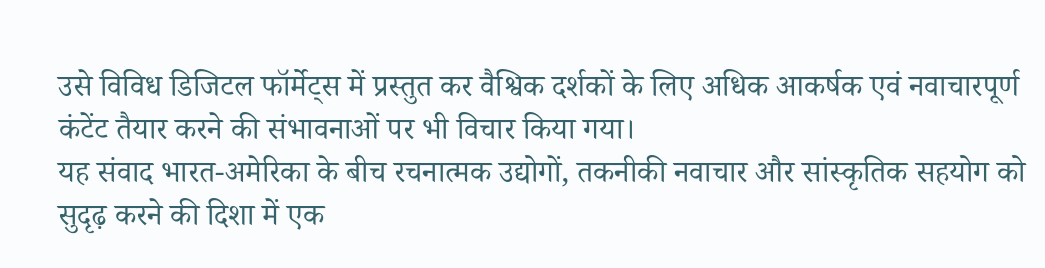उसे विविध डिजिटल फॉर्मेट्स में प्रस्तुत कर वैश्विक दर्शकों के लिए अधिक आकर्षक एवं नवाचारपूर्ण कंटेंट तैयार करने की संभावनाओं पर भी विचार किया गया।
यह संवाद भारत-अमेरिका के बीच रचनात्मक उद्योगों, तकनीकी नवाचार और सांस्कृतिक सहयोग को सुदृढ़ करने की दिशा में एक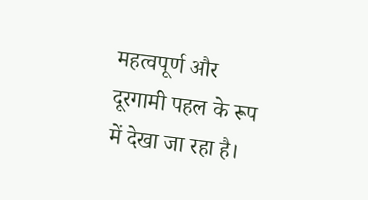महत्वपूर्ण और दूरगामी पहल के रूप में देखा जा रहा है।